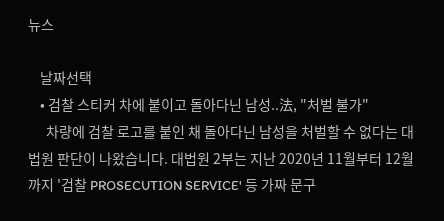뉴스

    날짜선택
    • 검찰 스티커 차에 붙이고 돌아다닌 남성..法, "처벌 불가"
      차량에 검찰 로고를 붙인 채 돌아다닌 남성을 처벌할 수 없다는 대법원 판단이 나왔습니다. 대법원 2부는 지난 2020년 11월부터 12월까지 '검찰 PROSECUTION SERVICE' 등 가짜 문구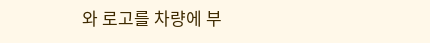와 로고를 차량에 부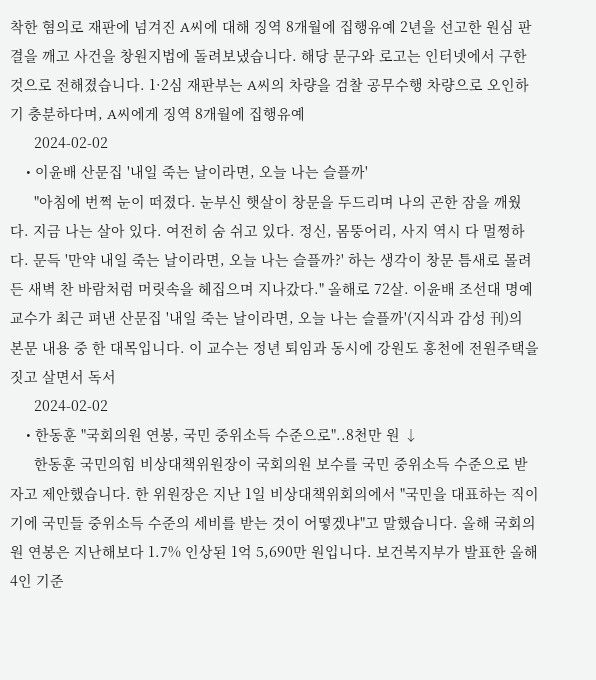착한 혐의로 재판에 넘겨진 A씨에 대해 징역 8개월에 집행유예 2년을 선고한 원심 판결을 깨고 사건을 창원지법에 돌려보냈습니다. 해당 문구와 로고는 인터넷에서 구한 것으로 전해졌습니다. 1·2심 재판부는 A씨의 차량을 검찰 공무수행 차량으로 오인하기 충분하다며, A씨에게 징역 8개월에 집행유예
      2024-02-02
    • 이윤배 산문집 '내일 죽는 날이라면, 오늘 나는 슬플까'
      "아침에 번쩍 눈이 떠졌다. 눈부신 햇살이 창문을 두드리며 나의 곤한 잠을 깨웠다. 지금 나는 살아 있다. 여전히 숨 쉬고 있다. 정신, 몸뚱어리, 사지 역시 다 멀쩡하다. 문득 '만약 내일 죽는 날이라면, 오늘 나는 슬플까?' 하는 생각이 창문 틈새로 몰려든 새벽 찬 바람처럼 머릿속을 헤집으며 지나갔다." 올해로 72살. 이윤배 조선대 명예교수가 최근 펴낸 산문집 '내일 죽는 날이라면, 오늘 나는 슬플까'(지식과 감성 刊)의 본문 내용 중 한 대목입니다. 이 교수는 정년 퇴임과 동시에 강원도 홍천에 전원주택을 짓고 살면서 독서
      2024-02-02
    • 한동훈 "국회의원 연봉, 국민 중위소득 수준으로"..8천만 원 ↓
      한동훈 국민의힘 비상대책위원장이 국회의원 보수를 국민 중위소득 수준으로 받자고 제안했습니다. 한 위원장은 지난 1일 비상대책위회의에서 "국민을 대표하는 직이기에 국민들 중위소득 수준의 세비를 받는 것이 어떻겠냐"고 말했습니다. 올해 국회의원 연봉은 지난해보다 1.7% 인상된 1억 5,690만 원입니다. 보건복지부가 발표한 올해 4인 기준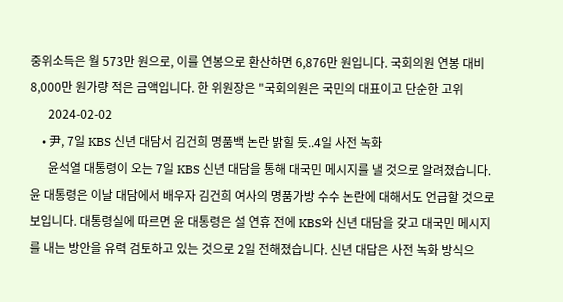중위소득은 월 573만 원으로, 이를 연봉으로 환산하면 6,876만 원입니다. 국회의원 연봉 대비 8,000만 원가량 적은 금액입니다. 한 위원장은 "국회의원은 국민의 대표이고 단순한 고위
      2024-02-02
    • 尹, 7일 KBS 신년 대담서 김건희 명품백 논란 밝힐 듯..4일 사전 녹화
      윤석열 대통령이 오는 7일 KBS 신년 대담을 통해 대국민 메시지를 낼 것으로 알려졌습니다. 윤 대통령은 이날 대담에서 배우자 김건희 여사의 명품가방 수수 논란에 대해서도 언급할 것으로 보입니다. 대통령실에 따르면 윤 대통령은 설 연휴 전에 KBS와 신년 대담을 갖고 대국민 메시지를 내는 방안을 유력 검토하고 있는 것으로 2일 전해졌습니다. 신년 대답은 사전 녹화 방식으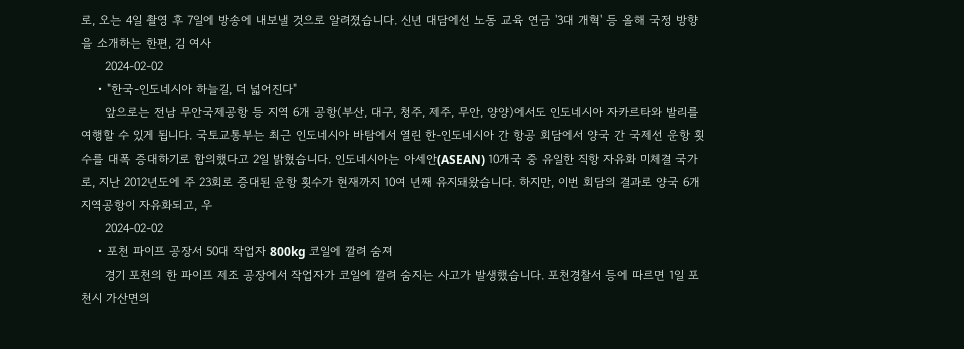로, 오는 4일 촬영 후 7일에 방송에 내보낼 것으로 알려졌습니다. 신년 대담에선 노동 교육 연금 '3대 개혁' 등 올해 국정 방향을 소개하는 한편, 김 여사
      2024-02-02
    • "한국-인도네시아 하늘길, 더 넓어진다"
      앞으로는 전남 무안국제공항 등 지역 6개 공항(부산, 대구, 청주, 제주, 무안, 양양)에서도 인도네시아 자카르타와 발리를 여행할 수 있게 됩니다. 국토교통부는 최근 인도네시아 바탐에서 열린 한-인도네시아 간 항공 회담에서 양국 간 국제선 운항 횟수를 대폭 증대하기로 합의했다고 2일 밝혔습니다. 인도네시아는 아세안(ASEAN) 10개국 중 유일한 직항 자유화 미체결 국가로, 지난 2012년도에 주 23회로 증대된 운항 횟수가 현재까지 10여 년째 유지돼왔습니다. 하지만, 이번 회담의 결과로 양국 6개 지역공항이 자유화되고, 우
      2024-02-02
    • 포천 파이프 공장서 50대 작업자 800kg 코일에 깔려 숨져
      경기 포천의 한 파이프 제조 공장에서 작업자가 코일에 깔려 숨지는 사고가 발생했습니다. 포천경찰서 등에 따르면 1일 포천시 가산면의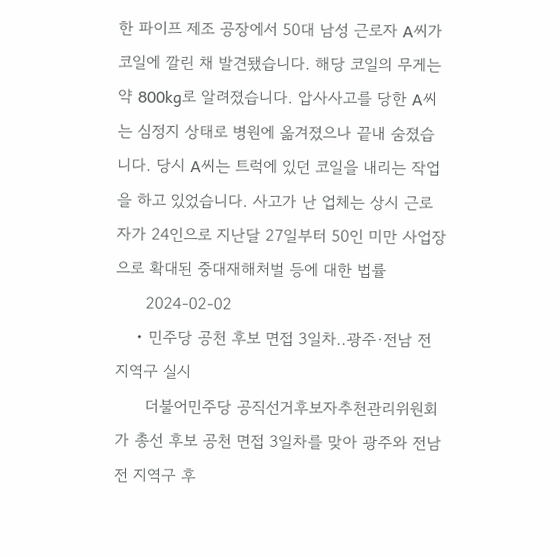한 파이프 제조 공장에서 50대 남성 근로자 A씨가 코일에 깔린 채 발견됐습니다. 해당 코일의 무게는 약 800kg로 알려졌습니다. 압사사고를 당한 A씨는 심정지 상태로 병원에 옮겨졌으나 끝내 숨졌습니다. 당시 A씨는 트럭에 있던 코일을 내리는 작업을 하고 있었습니다. 사고가 난 업체는 상시 근로자가 24인으로 지난달 27일부터 50인 미만 사업장으로 확대된 중대재해처벌 등에 대한 법률
      2024-02-02
    • 민주당 공천 후보 면접 3일차..광주·전남 전 지역구 실시
      더불어민주당 공직선거후보자추천관리위원회가 총선 후보 공천 면접 3일차를 맞아 광주와 전남 전 지역구 후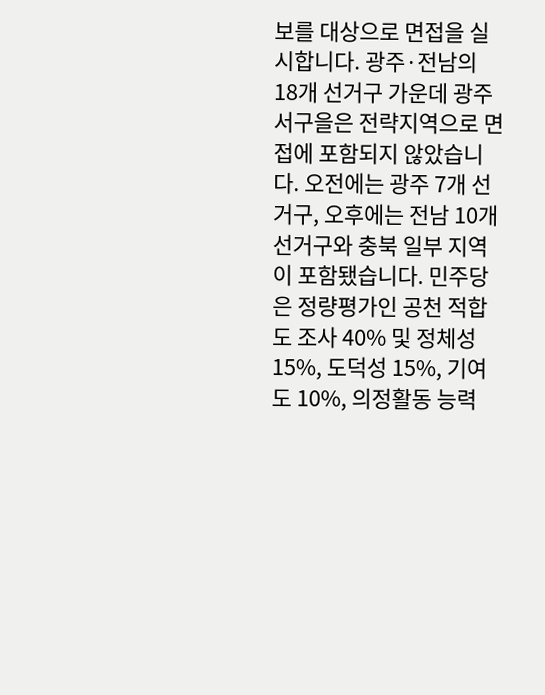보를 대상으로 면접을 실시합니다. 광주·전남의 18개 선거구 가운데 광주 서구을은 전략지역으로 면접에 포함되지 않았습니다. 오전에는 광주 7개 선거구, 오후에는 전남 10개 선거구와 충북 일부 지역이 포함됐습니다. 민주당은 정량평가인 공천 적합도 조사 40% 및 정체성 15%, 도덕성 15%, 기여도 10%, 의정활동 능력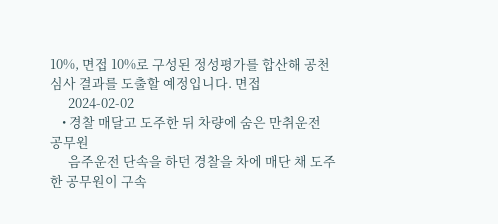10%, 면접 10%로 구성된 정성평가를 합산해 공천 심사 결과를 도출할 예정입니다. 면접
      2024-02-02
    • 경찰 매달고 도주한 뒤 차량에 숨은 만취운전 공무원
      음주운전 단속을 하던 경찰을 차에 매단 채 도주한 공무원이 구속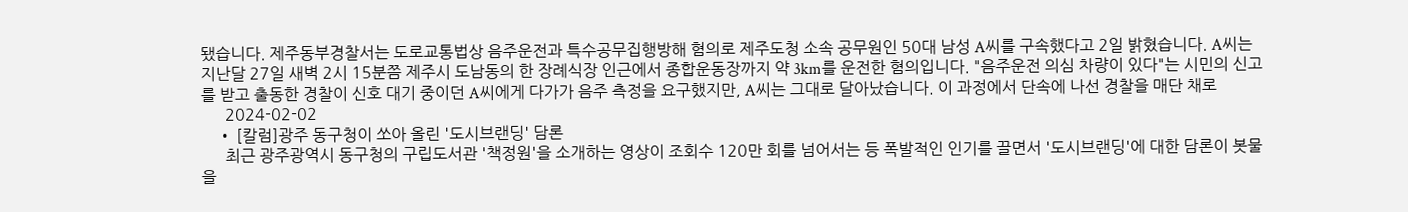됐습니다. 제주동부경찰서는 도로교통법상 음주운전과 특수공무집행방해 혐의로 제주도청 소속 공무원인 50대 남성 A씨를 구속했다고 2일 밝혔습니다. A씨는 지난달 27일 새벽 2시 15분쯤 제주시 도남동의 한 장례식장 인근에서 종합운동장까지 약 3km를 운전한 혐의입니다. "음주운전 의심 차량이 있다"는 시민의 신고를 받고 출동한 경찰이 신호 대기 중이던 A씨에게 다가가 음주 측정을 요구했지만, A씨는 그대로 달아났습니다. 이 과정에서 단속에 나선 경찰을 매단 채로
      2024-02-02
    • [칼럼]광주 동구청이 쏘아 올린 '도시브랜딩' 담론
      최근 광주광역시 동구청의 구립도서관 '책정원'을 소개하는 영상이 조회수 120만 회를 넘어서는 등 폭발적인 인기를 끌면서 '도시브랜딩'에 대한 담론이 봇물을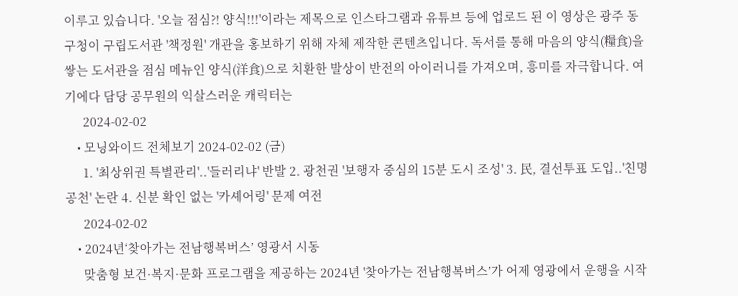이루고 있습니다. '오늘 점심?! 양식!!!'이라는 제목으로 인스타그램과 유튜브 등에 업로드 된 이 영상은 광주 동구청이 구립도서관 '책정원' 개관을 홍보하기 위해 자체 제작한 콘텐츠입니다. 독서를 통해 마음의 양식(糧食)을 쌓는 도서관을 점심 메뉴인 양식(洋食)으로 치환한 발상이 반전의 아이러니를 가져오며, 흥미를 자극합니다. 여기에다 담당 공무원의 익살스러운 캐릭터는
      2024-02-02
    • 모닝와이드 전체보기 2024-02-02 (금)
      1. '최상위권 특별관리'..'들러리냐' 반발 2. 광천권 '보행자 중심의 15분 도시 조성' 3. 民, 결선투표 도입..'친명 공천' 논란 4. 신분 확인 없는 '카셰어링' 문제 여전
      2024-02-02
    • 2024년‘찾아가는 전남행복버스’ 영광서 시동
      맞춤형 보건·복지·문화 프로그램을 제공하는 2024년 '찾아가는 전남행복버스’가 어제 영광에서 운행을 시작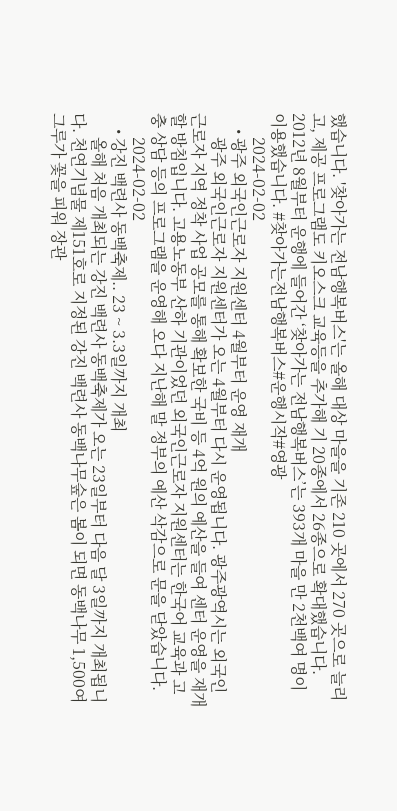했습니다. '찾아가는 전남행복버스'는 올해 대상 마을을 기존 210 곳에서 270 곳으로 늘리고, 제공 프로그램도 키오스크 교육등을 추가해 기 20종에서 26종으로 확대했습니다. 2012년 8월부터 운행에 들어간 ‘찾아가는 전남행복버스’는 393개 마을 만 2천백여 명이 이용했습니다. #찾아가는전남행복버스#운행시작#영광
      2024-02-02
    • 광주 외국인근로자 지원센터 4월부터 운영 재개
      광주 외국인근로자 지원센터가 오는 4월부터 다시 운영됩니다. 광주광역시는 외국인 근로자 지역 정착 사업 공모를 통해 확보한 국비 등 4억 원의 예산을 들여 센터 운영을 재개할 방침입니다. 고용노동부 산하 기관이었던 외국인근로자 지원센터는 한국어 교육과 고충 상담 등의 프로그램을 운영해 오다 지난해 말 정부의 예산 삭감으로 문을 닫았습니다.
      2024-02-02
    • 강진 백련사 동백축제.. 23 ~ 3.3일까지 개최
      올해 처음 개최되는 강진 백련사 동백축제가 오는 23일부터 다음 달 3일까지 개최됩니다. 천연기념물 제151호로 지정된 강진 백련사 동백나무숲은 봄이 되면 동백나무 1,500여 그루가 꽃을 피워 장관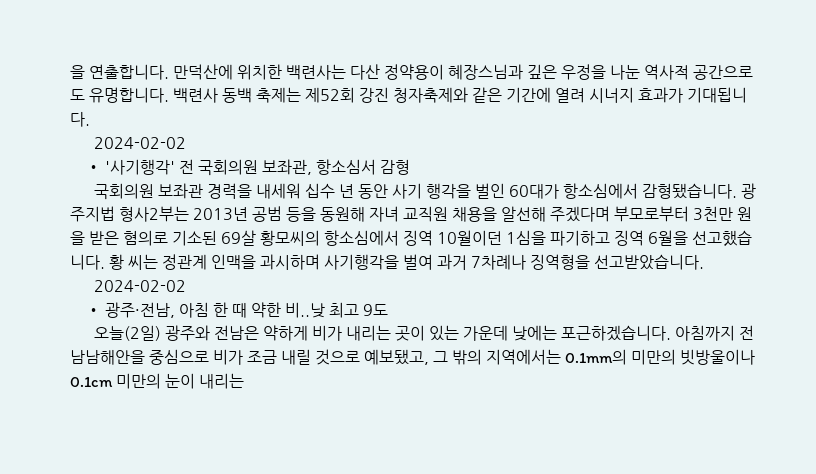을 연출합니다. 만덕산에 위치한 백련사는 다산 정약용이 혜장스님과 깊은 우정을 나눈 역사적 공간으로도 유명합니다. 백련사 동백 축제는 제52회 강진 청자축제와 같은 기간에 열려 시너지 효과가 기대됩니다.
      2024-02-02
    • '사기행각' 전 국회의원 보좌관, 항소심서 감형
      국회의원 보좌관 경력을 내세워 십수 년 동안 사기 행각을 벌인 60대가 항소심에서 감형됐습니다. 광주지법 형사2부는 2013년 공범 등을 동원해 자녀 교직원 채용을 알선해 주겠다며 부모로부터 3천만 원을 받은 혐의로 기소된 69살 황모씨의 항소심에서 징역 10월이던 1심을 파기하고 징역 6월을 선고했습니다. 황 씨는 정관계 인맥을 과시하며 사기행각을 벌여 과거 7차례나 징역형을 선고받았습니다.
      2024-02-02
    • 광주·전남, 아침 한 때 약한 비..낮 최고 9도
      오늘(2일) 광주와 전남은 약하게 비가 내리는 곳이 있는 가운데 낮에는 포근하겠습니다. 아침까지 전남남해안을 중심으로 비가 조금 내릴 것으로 예보됐고, 그 밖의 지역에서는 0.1mm의 미만의 빗방울이나 0.1cm 미만의 눈이 내리는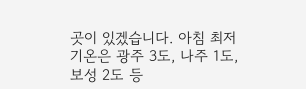곳이 있겠습니다. 아침 최저기온은 광주 3도, 나주 1도, 보성 2도 등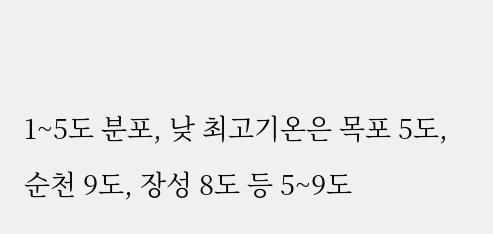1~5도 분포, 낮 최고기온은 목포 5도, 순천 9도, 장성 8도 등 5~9도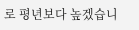로 평년보다 높겠습니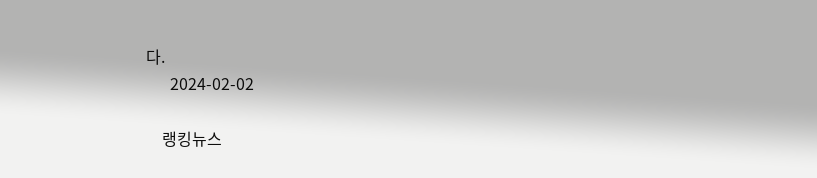다.
      2024-02-02

    랭킹뉴스